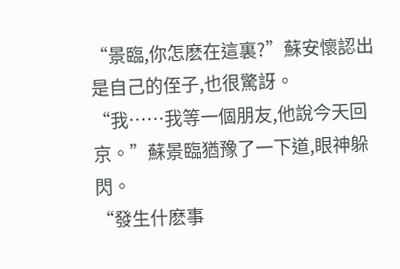“景臨,你怎麽在這裏?”蘇安懷認出是自己的侄子,也很驚訝。
“我……我等一個朋友,他說今天回京。”蘇景臨猶豫了一下道,眼神躲閃。
“發生什麽事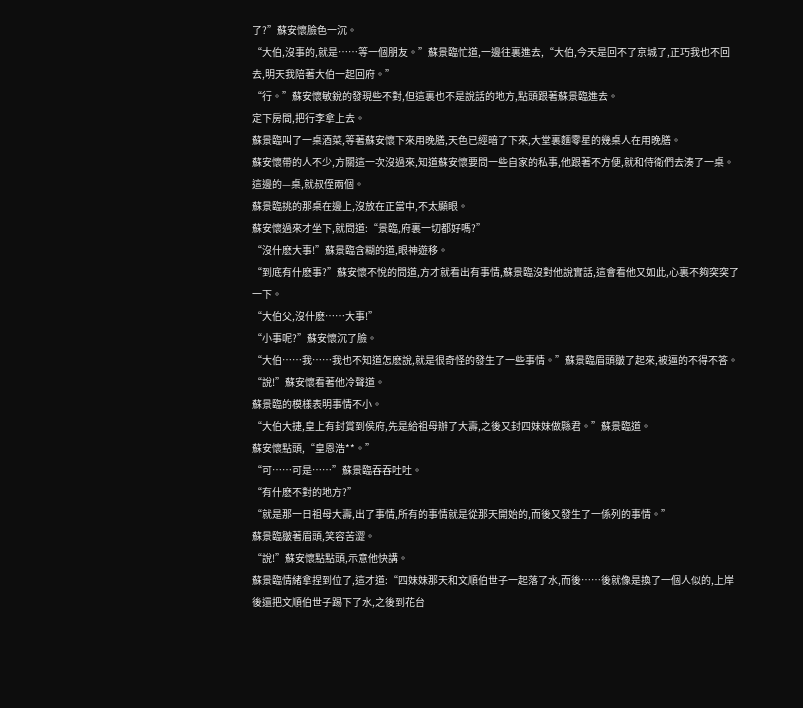了?”蘇安懷臉色一沉。
“大伯,沒事的,就是……等一個朋友。”蘇景臨忙道,一邊往裏進去,“大伯,今天是回不了京城了,正巧我也不回去,明天我陪著大伯一起回府。”
“行。”蘇安懷敏銳的發現些不對,但這裏也不是說話的地方,點頭跟著蘇景臨進去。
定下房間,把行李拿上去。
蘇景臨叫了一桌酒菜,等著蘇安懷下來用晚膳,天色已經暗了下來,大堂裏麵零星的幾桌人在用晚膳。
蘇安懷帶的人不少,方關這一次沒過來,知道蘇安懷要問一些自家的私事,他跟著不方便,就和侍衛們去湊了一桌。
這邊的—桌,就叔侄兩個。
蘇景臨挑的那桌在邊上,沒放在正當中,不太顯眼。
蘇安懷過來才坐下,就問道:“景臨,府裏一切都好嗎?”
“沒什麽大事!”蘇景臨含糊的道,眼神遊移。
“到底有什麽事?”蘇安懷不悅的問道,方才就看出有事情,蘇景臨沒對他說實話,這會看他又如此,心裏不夠突突了一下。
“大伯父,沒什麽……大事!”
“小事呢?”蘇安懷沉了臉。
“大伯……我……我也不知道怎麽說,就是很奇怪的發生了一些事情。”蘇景臨眉頭皺了起來,被逼的不得不答。
“說!”蘇安懷看著他冷聲道。
蘇景臨的模樣表明事情不小。
“大伯大捷,皇上有封賞到侯府,先是給祖母辦了大壽,之後又封四妹妹做縣君。”蘇景臨道。
蘇安懷點頭,“皇恩浩**。”
“可……可是……”蘇景臨吞吞吐吐。
“有什麽不對的地方?”
“就是那一日祖母大壽,出了事情,所有的事情就是從那天開始的,而後又發生了一係列的事情。”
蘇景臨皺著眉頭,笑容苦澀。
“說!”蘇安懷點點頭,示意他快講。
蘇景臨情緒拿捏到位了,這才道:“四妹妹那天和文順伯世子一起落了水,而後……後就像是換了一個人似的,上岸後還把文順伯世子踢下了水,之後到花台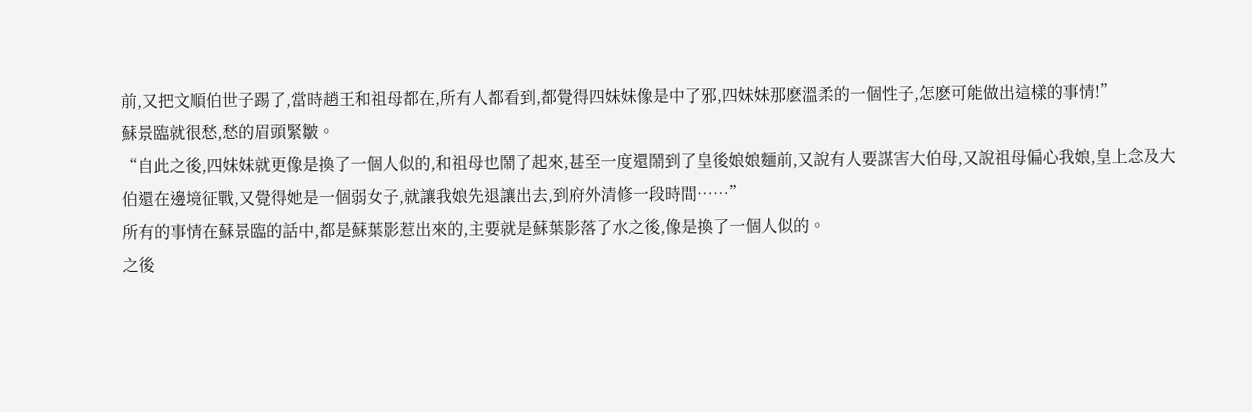前,又把文順伯世子踢了,當時趙王和祖母都在,所有人都看到,都覺得四妹妹像是中了邪,四妹妹那麽溫柔的一個性子,怎麽可能做出這樣的事情!”
蘇景臨就很愁,愁的眉頭緊皺。
“自此之後,四妹妹就更像是換了一個人似的,和祖母也鬧了起來,甚至一度還鬧到了皇後娘娘麵前,又說有人要謀害大伯母,又說祖母偏心我娘,皇上念及大伯還在邊境征戰,又覺得她是一個弱女子,就讓我娘先退讓出去,到府外清修一段時間……”
所有的事情在蘇景臨的話中,都是蘇葉影惹出來的,主要就是蘇葉影落了水之後,像是換了一個人似的。
之後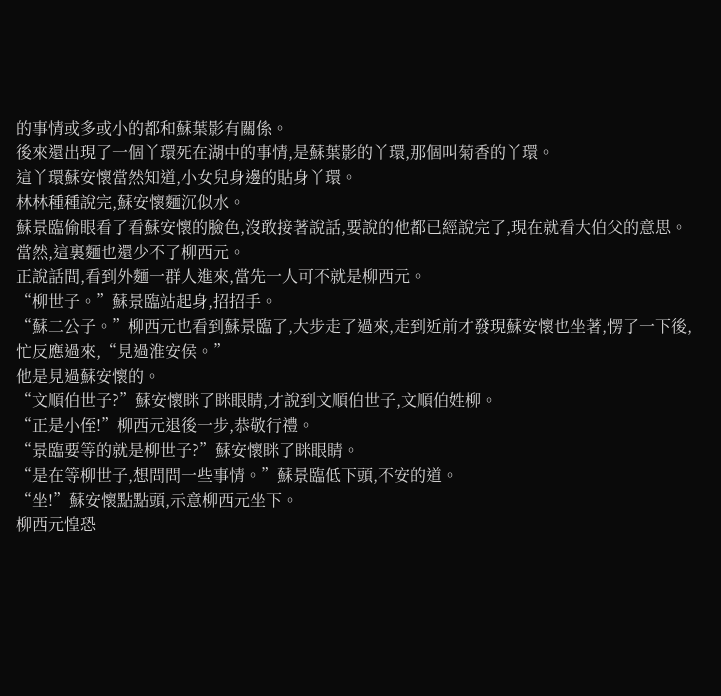的事情或多或小的都和蘇葉影有關係。
後來還出現了一個丫環死在湖中的事情,是蘇葉影的丫環,那個叫菊香的丫環。
這丫環蘇安懷當然知道,小女兒身邊的貼身丫環。
林林種種說完,蘇安懷麵沉似水。
蘇景臨偷眼看了看蘇安懷的臉色,沒敢接著說話,要說的他都已經說完了,現在就看大伯父的意思。
當然,這裏麵也還少不了柳西元。
正說話間,看到外麵一群人進來,當先一人可不就是柳西元。
“柳世子。”蘇景臨站起身,招招手。
“蘇二公子。”柳西元也看到蘇景臨了,大步走了過來,走到近前才發現蘇安懷也坐著,愣了一下後,忙反應過來,“見過淮安侯。”
他是見過蘇安懷的。
“文順伯世子?”蘇安懷眯了眯眼睛,才說到文順伯世子,文順伯姓柳。
“正是小侄!”柳西元退後一步,恭敬行禮。
“景臨要等的就是柳世子?”蘇安懷眯了眯眼睛。
“是在等柳世子,想問問一些事情。”蘇景臨低下頭,不安的道。
“坐!”蘇安懷點點頭,示意柳西元坐下。
柳西元惶恐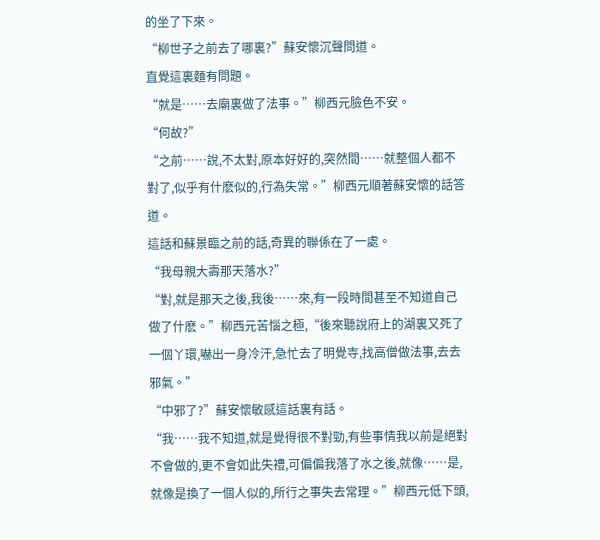的坐了下來。
“柳世子之前去了哪裏?”蘇安懷沉聲問道。
直覺這裏麵有問題。
“就是……去廟裏做了法事。”柳西元臉色不安。
“何故?”
“之前……說,不太對,原本好好的,突然間……就整個人都不對了,似乎有什麽似的,行為失常。”柳西元順著蘇安懷的話答道。
這話和蘇景臨之前的話,奇異的聯係在了一處。
“我母親大壽那天落水?”
“對,就是那天之後,我後……來,有一段時間甚至不知道自己做了什麽。”柳西元苦惱之極,“後來聽說府上的湖裏又死了一個丫環,嚇出一身冷汗,急忙去了明覺寺,找高僧做法事,去去邪氣。”
“中邪了?”蘇安懷敏感這話裏有話。
“我……我不知道,就是覺得很不對勁,有些事情我以前是絕對不會做的,更不會如此失禮,可偏偏我落了水之後,就像……是,就像是換了一個人似的,所行之事失去常理。”柳西元低下頭,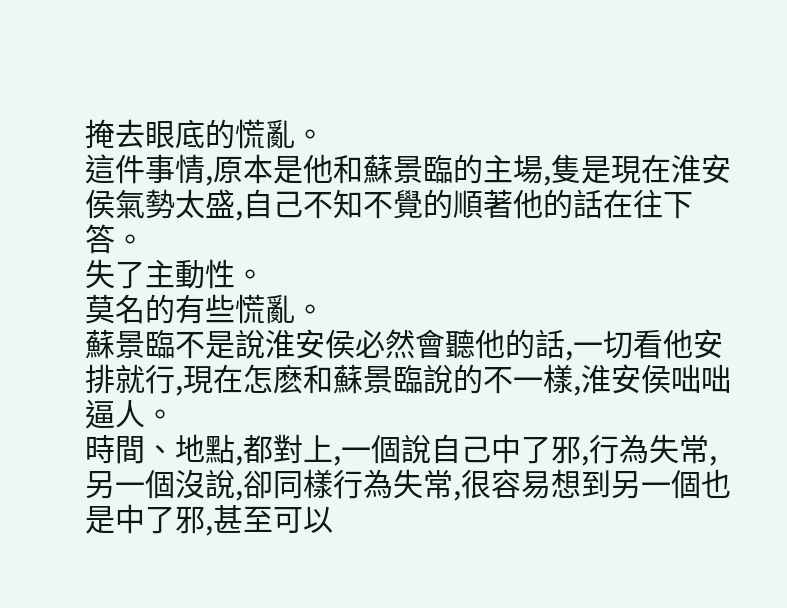掩去眼底的慌亂。
這件事情,原本是他和蘇景臨的主場,隻是現在淮安侯氣勢太盛,自己不知不覺的順著他的話在往下答。
失了主動性。
莫名的有些慌亂。
蘇景臨不是說淮安侯必然會聽他的話,一切看他安排就行,現在怎麽和蘇景臨說的不一樣,淮安侯咄咄逼人。
時間、地點,都對上,一個說自己中了邪,行為失常,另一個沒說,卻同樣行為失常,很容易想到另一個也是中了邪,甚至可以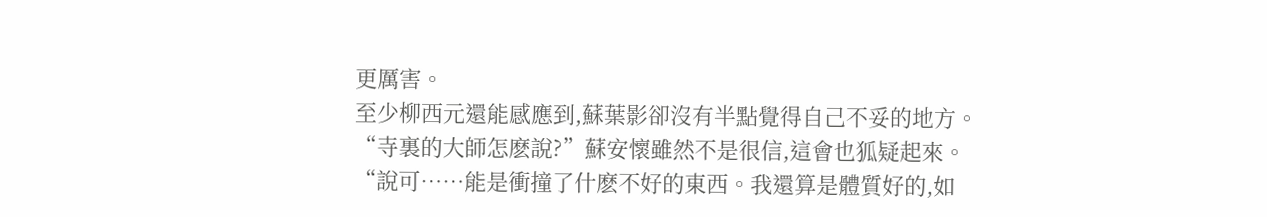更厲害。
至少柳西元還能感應到,蘇葉影卻沒有半點覺得自己不妥的地方。
“寺裏的大師怎麽說?”蘇安懷雖然不是很信,這會也狐疑起來。
“說可……能是衝撞了什麽不好的東西。我還算是體質好的,如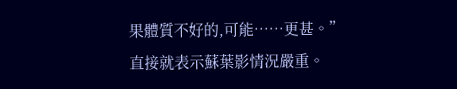果體質不好的,可能……更甚。”
直接就表示蘇葉影情況嚴重。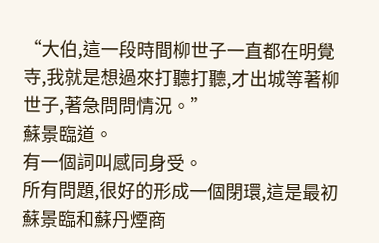“大伯,這一段時間柳世子一直都在明覺寺,我就是想過來打聽打聽,才出城等著柳世子,著急問問情況。”
蘇景臨道。
有一個詞叫感同身受。
所有問題,很好的形成一個閉環,這是最初蘇景臨和蘇丹煙商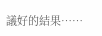議好的結果……